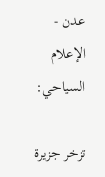عدن - الإعلام السياحي:

تزخر جزيرة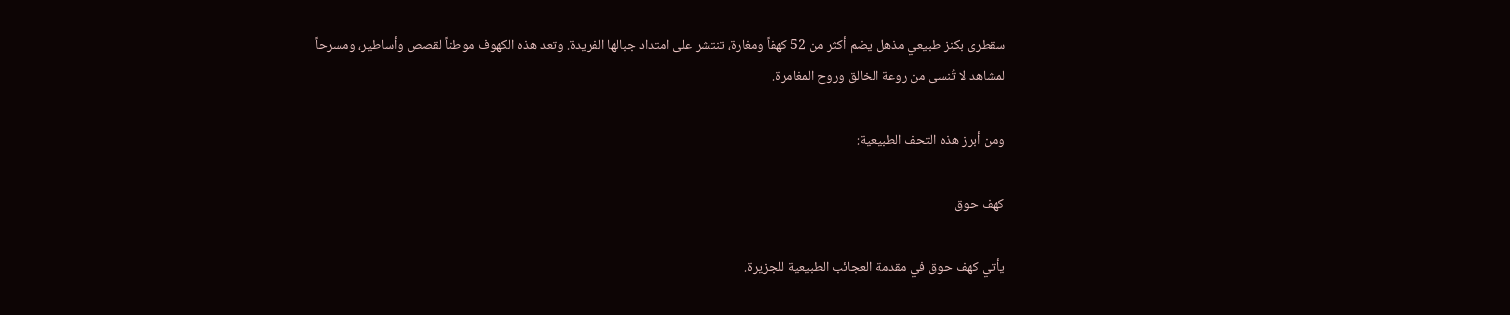سقطرى بكنز طبيعي مذهل يضم أكثر من 52 كهفاً ومغارة، تنتشر على امتداد جبالها الفريدة. وتعد هذه الكهوف موطناً لقصص وأساطير، ومسرحاً لمشاهد لا تُنسى من روعة الخالق وروح المغامرة.

ومن أبرز هذه التحف الطبيعية:

كهف حوق

يأتي كهف حوق في مقدمة العجائب الطبيعية للجزيرة.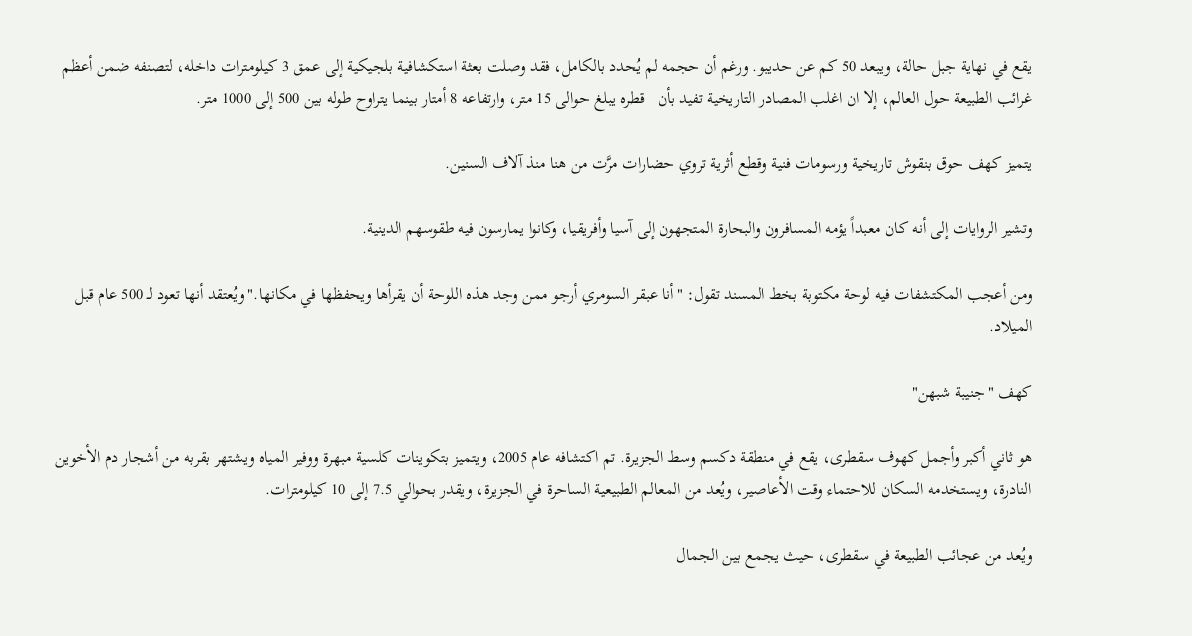يقع في نهاية جبل حالة، ويبعد 50 كم عن حديبو. ورغم أن حجمه لم يُحدد بالكامل، فقد وصلت بعثة استكشافية بلجيكية إلى عمق 3 كيلومترات داخله، لتصنفه ضمن أعظم غرائب الطبيعة حول العالم، إلا ان اغلب المصادر التاريخية تفيد بأن   قطره يبلغ حوالى 15 متر، وارتفاعه 8 أمتار بينما يتراوح طوله بين 500 إلى 1000 متر.

يتميز كهف حوق بنقوش تاريخية ورسومات فنية وقطع أثرية تروي حضارات مرَّت من هنا منذ آلاف السنين.

وتشير الروايات إلى أنه كان معبداً يؤمه المسافرون والبحارة المتجهون إلى آسيا وأفريقيا، وكانوا يمارسون فيه طقوسهم الدينية.

ومن أعجب المكتشفات فيه لوحة مكتوبة بخط المسند تقول: "أنا عبقر السومري أرجو ممن وجد هذه اللوحة أن يقرأها ويحفظها في مكانها."ويُعتقد أنها تعود لـ 500 عام قبل الميلاد.

كهف "جنيبة شبهن"

هو ثاني أكبر وأجمل كهوف سقطرى، يقع في منطقة دكسم وسط الجزيرة. تم اكتشافه عام 2005، ويتميز بتكوينات كلسية مبهرة ووفير المياه ويشتهر بقربه من أشجار دم الأخوين النادرة، ويستخدمه السكان للاحتماء وقت الأعاصير، ويُعد من المعالم الطبيعية الساحرة في الجزيرة، ويقدر بحوالي 7.5 إلى 10 كيلومترات.

ويُعد من عجائب الطبيعة في سقطرى، حيث يجمع بين الجمال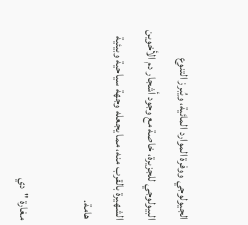الجيولوجي ووفرة الموارد المائية، ويُبرز التنوع البيولوجي للجزيرة، خاصة مع وجود أشجار دم الأخوين الشهيرة بالقرب منه، مما يجعله وجهة سياحية وبيئية هامة.

مغارة "دي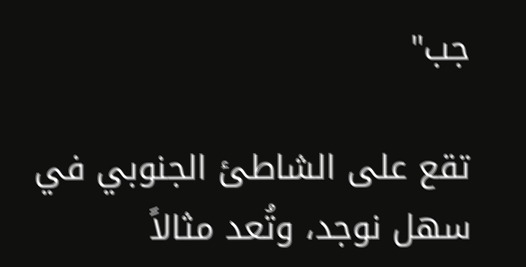جب"

تقع على الشاطئ الجنوبي في سهل نوجد، وتُعد مثالاً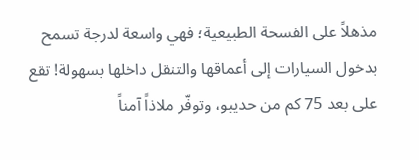مذهلاً على الفسحة الطبيعية؛ فهي واسعة لدرجة تسمح بدخول السيارات إلى أعماقها والتنقل داخلها بسهولة! تقع على بعد 75 كم من حديبو، وتوفّر ملاذاً آمناً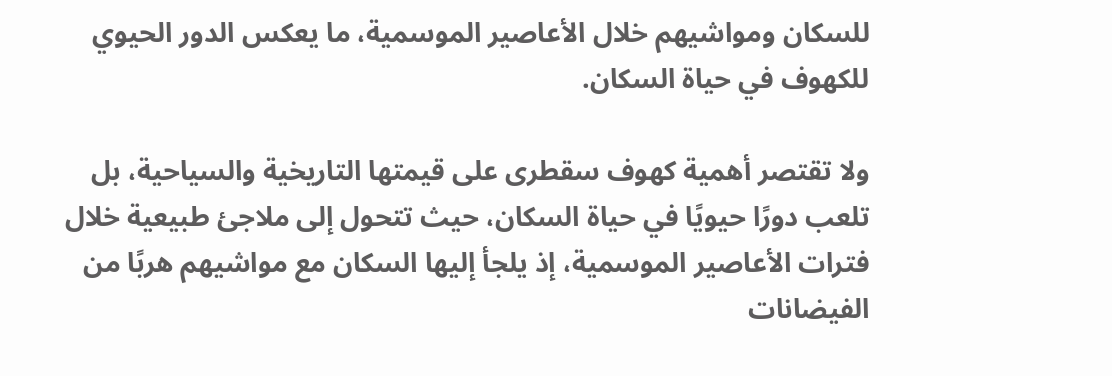للسكان ومواشيهم خلال الأعاصير الموسمية، ما يعكس الدور الحيوي للكهوف في حياة السكان.

ولا تقتصر أهمية كهوف سقطرى على قيمتها التاريخية والسياحية، بل تلعب دورًا حيويًا في حياة السكان، حيث تتحول إلى ملاجئ طبيعية خلال فترات الأعاصير الموسمية، إذ يلجأ إليها السكان مع مواشيهم هربًا من الفيضانات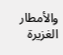والأمطار الغزيرة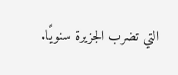التي تضرب الجزيرة سنويًا.